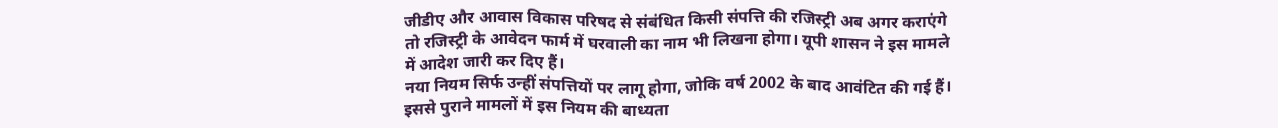जीडीए और आवास विकास परिषद से संबंधित किसी संपत्ति की रजिस्ट्री अब अगर कराएंगे तो रजिस्ट्री के आवेदन फार्म में घरवाली का नाम भी लिखना होगा। यूपी शासन ने इस मामले में आदेश जारी कर दिए हैं।
नया नियम सिर्फ उन्हीं संपत्तियों पर लागू होगा, जोकि वर्ष 2002 के बाद आवंटित की गई हैं। इससे पुराने मामलों में इस नियम की बाध्यता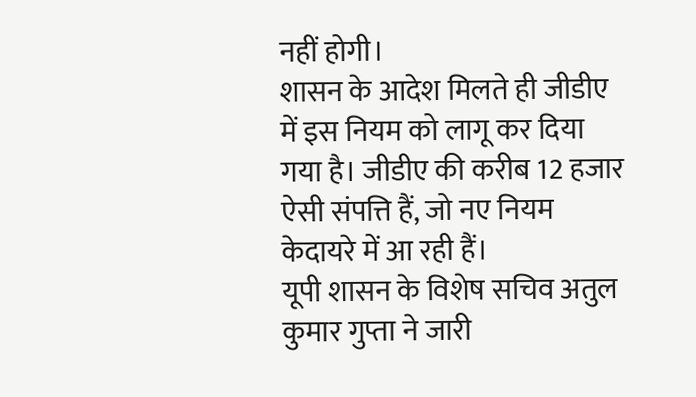नहीं होगी।
शासन के आदेश मिलते ही जीडीए में इस नियम को लागू कर दिया गया है। जीडीए की करीब 12 हजार ऐसी संपत्ति हैं, जो नए नियम केदायरे में आ रही हैं।
यूपी शासन के विशेष सचिव अतुल कुमार गुप्ता ने जारी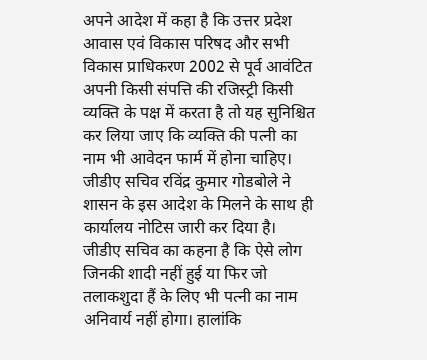अपने आदेश में कहा है कि उत्तर प्रदेश आवास एवं विकास परिषद और सभी विकास प्राधिकरण 2002 से पूर्व आवंटित अपनी किसी संपत्ति की रजिस्ट्री किसी व्यक्ति के पक्ष में करता है तो यह सुनिश्चित कर लिया जाए कि व्यक्ति की पत्नी का नाम भी आवेदन फार्म में होना चाहिए।
जीडीए सचिव रविंद्र कुमार गोडबोले ने शासन के इस आदेश के मिलने के साथ ही कार्यालय नोटिस जारी कर दिया है।
जीडीए सचिव का कहना है कि ऐसे लोग जिनकी शादी नहीं हुई या फिर जो तलाकशुदा हैं के लिए भी पत्नी का नाम अनिवार्य नहीं होगा। हालांकि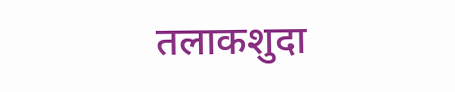तलाकशुदा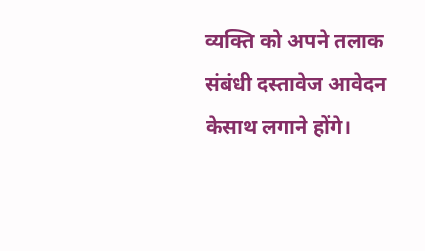व्यक्ति को अपने तलाक संबंधी दस्तावेज आवेदन केसाथ लगाने होंगे।